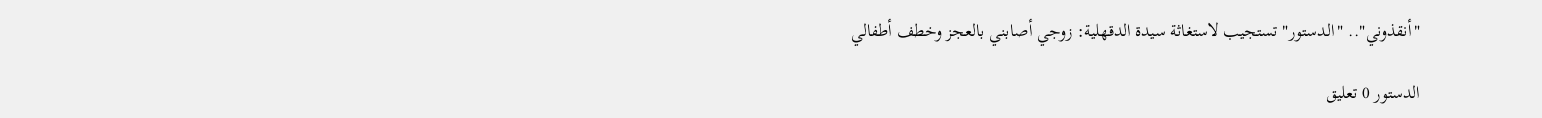"أنقذوني".. "الدستور" تستجيب لاستغاثة سيدة الدقهلية: زوجي أصابني بالعجز وخطف أطفالي

الدستور 0 تعليق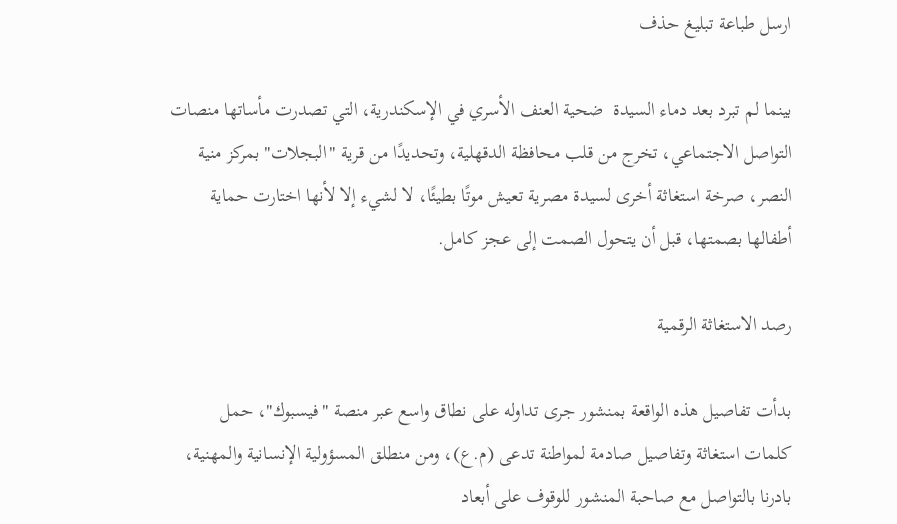ارسل طباعة تبليغ حذف

بينما لم تبرد بعد دماء السيدة  ضحية العنف الأسري في الإسكندرية، التي تصدرت مأساتها منصات التواصل الاجتماعي، تخرج من قلب محافظة الدقهلية، وتحديدًا من قرية "البجلات" بمركز منية النصر، صرخة استغاثة أخرى لسيدة مصرية تعيش موتًا بطيئًا، لا لشيء إلا لأنها اختارت حماية أطفالها بصمتها، قبل أن يتحول الصمت إلى عجز كامل.

رصد الاستغاثة الرقمية

بدأت تفاصيل هذه الواقعة بمنشور جرى تداوله على نطاق واسع عبر منصة "فيسبوك"، حمل كلمات استغاثة وتفاصيل صادمة لمواطنة تدعى (م.ع)، ومن منطلق المسؤولية الإنسانية والمهنية، بادرنا بالتواصل مع صاحبة المنشور للوقوف على أبعاد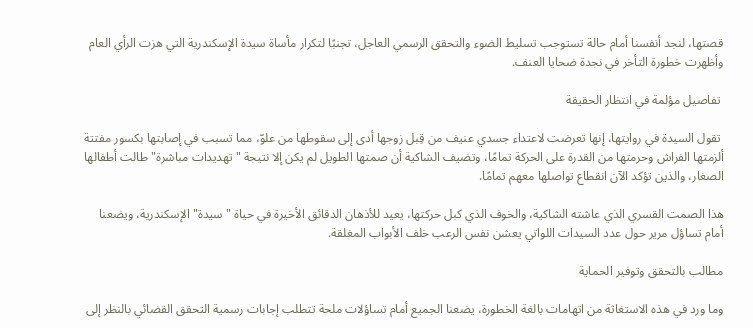قصتها، لنجد أنفسنا أمام حالة تستوجب تسليط الضوء والتحقق الرسمي العاجل، تجنبًا لتكرار مأساة سيدة الإسكندرية التي هزت الرأي العام وأظهرت خطورة التأخر في نجدة ضحايا العنف.

 تفاصيل مؤلمة في انتظار الحقيقة

 تقول السيدة في روايتها، إنها تعرضت لاعتداء جسدي عنيف من قِبل زوجها أدى إلى سقوطها من علوّ، مما تسبب في إصابتها بكسور مفتتة ألزمتها الفراش وحرمتها من القدرة على الحركة تمامًا، وتضيف الشاكية أن صمتها الطويل لم يكن إلا نتيجة "تهديدات مباشرة" طالت أطفالها الصغار، والذين تؤكد الآن انقطاع تواصلها معهم تمامًا.

هذا الصمت القسري الذي عاشته الشاكية، والخوف الذي كبل حركتها، يعيد للأذهان الدقائق الأخيرة في حياة "سيدة" الإسكندرية، ويضعنا أمام تساؤل مرير حول عدد السيدات اللواتي يعشن نفس الرعب خلف الأبواب المغلقة.

مطالب بالتحقق وتوفير الحماية

وما ورد في هذه الاستغاثة من اتهامات بالغة الخطورة، يضعنا الجميع أمام تساؤلات ملحة تتطلب إجابات رسمية التحقق القضائي بالنظر إلى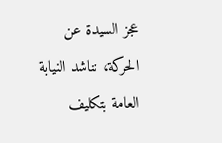عجز السيدة عن الحركة، نناشد النيابة العامة بتكليف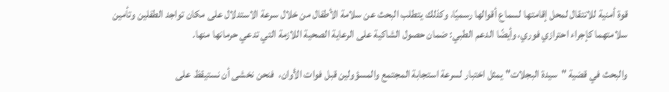قوة أمنية للانتقال لمحل إقامتها لسماع أقوالها رسميًا، وكذلك يتطلب البحث عن سلامة الأطفال من خلال سرعة الاستدلال على مكان تواجد الطفلين وتأمين سلامتهما كإجراء احترازي فوري، وأيضًا الدعم الطبي: ضمان حصول الشاكية على الرعاية الصحية اللازمة التي تدعي حرمانها منها.

والبحث في قضية "سيدة البجلات" يمثل اختبار لسرعة استجابة المجتمع والمسؤولين قبل فوات الأوان،  فنحن نخشى أن نستيقظ على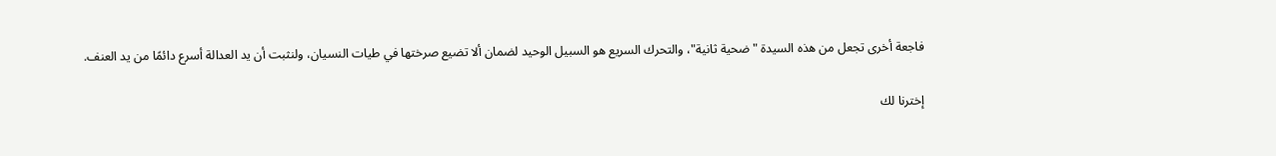فاجعة أخرى تجعل من هذه السيدة "ضحية ثانية"، والتحرك السريع هو السبيل الوحيد لضمان ألا تضيع صرختها في طيات النسيان، ولنثبت أن يد العدالة أسرع دائمًا من يد العنف.

إخترنا لك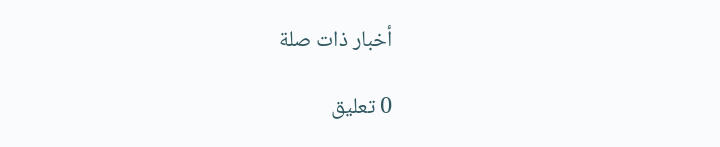أخبار ذات صلة

0 تعليق